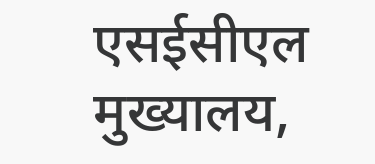एसईसीएल मुख्यालय,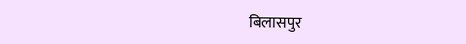बिलासपुर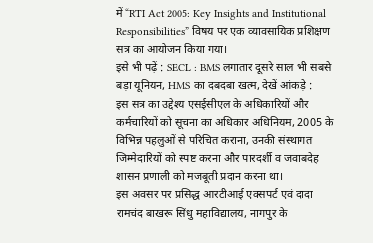में “RTI Act 2005: Key Insights and Institutional Responsibilities” विषय पर एक व्यावसायिक प्रशिक्षण सत्र का आयोजन किया गया।
इसे भी पढ़ें : SECL : BMS लगातार दूसरे साल भी सबसे बड़ा यूनियन, HMS का दबदबा खत्म, देखें आंकड़े :
इस सत्र का उद्देश्य एसईसीएल के अधिकारियों और कर्मचारियों को सूचना का अधिकार अधिनियम, 2005 के विभिन्न पहलुओं से परिचित कराना, उनकी संस्थागत जिम्मेदारियों को स्पष्ट करना और पारदर्शी व जवाबदेह शासन प्रणाली को मजबूती प्रदान करना था।
इस अवसर पर प्रसिद्ध आरटीआई एक्सपर्ट एवं दादा रामचंद बाखरू सिंधु महाविद्यालय, नागपुर के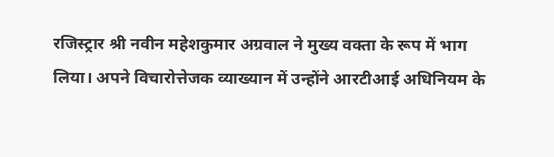रजिस्ट्रार श्री नवीन महेशकुमार अग्रवाल ने मुख्य वक्ता के रूप में भाग लिया। अपने विचारोत्तेजक व्याख्यान में उन्होंने आरटीआई अधिनियम के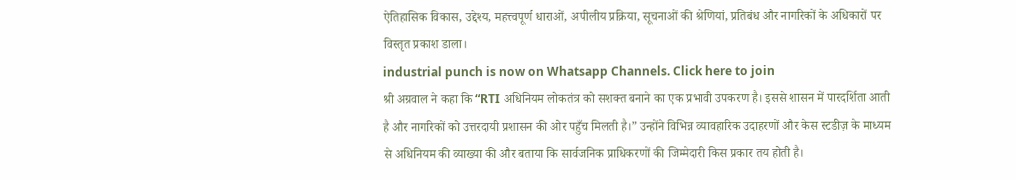ऐतिहासिक विकास, उद्देश्य, महत्त्वपूर्ण धाराओं, अपीलीय प्रक्रिया, सूचनाओं की श्रेणियां, प्रतिबंध और नागरिकों के अधिकारों पर विस्तृत प्रकाश डाला।
industrial punch is now on Whatsapp Channels. Click here to join
श्री अग्रवाल ने कहा कि “RTI अधिनियम लोकतंत्र को सशक्त बनाने का एक प्रभावी उपकरण है। इससे शासन में पारदर्शिता आती है और नागरिकों को उत्तरदायी प्रशासन की ओर पहुँच मिलती है।” उन्होंने विभिन्न व्यावहारिक उदाहरणों और केस स्टडीज़ के माध्यम से अधिनियम की व्याख्या की और बताया कि सार्वजनिक प्राधिकरणों की जिम्मेदारी किस प्रकार तय होती है।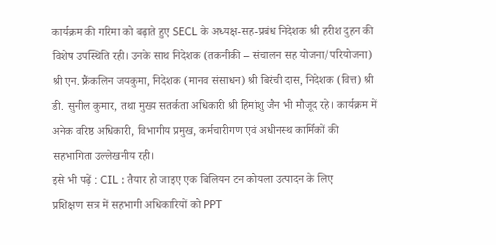कार्यक्रम की गरिमा को बढ़ाते हुए SECL के अध्यक्ष-सह-प्रबंध निदेशक श्री हरीश दुहन की विशेष उपस्थिति रही। उनके साथ निदेशक (तकनीकी – संचालन सह योजना/परियोजना) श्री एन. फ्रैंकलिन जयकुमा, निदेशक (मानव संसाधन) श्री बिरंची दास, निदेशक (वित्त) श्री डी. सुनील कुमार, तथा मुख्य सतर्कता अधिकारी श्री हिमांशु जैन भी मौजूद रहे। कार्यक्रम में अनेक वरिष्ठ अधिकारी, विभागीय प्रमुख, कर्मचारीगण एवं अधीनस्थ कार्मिकों की सहभागिता उल्लेखनीय रही।
इसे भी पढ़ें : CIL : तैयार हो जाइए एक बिलियन टन कोयला उत्पादन के लिए
प्रशिक्षण सत्र में सहभागी अधिकारियों को PPT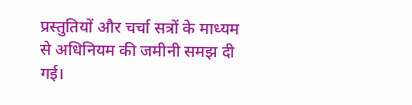प्रस्तुतियों और चर्चा सत्रों के माध्यम से अधिनियम की जमीनी समझ दी गई।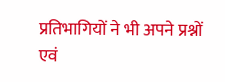प्रतिभागियों ने भी अपने प्रश्नों एवं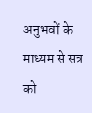अनुभवों के माध्यम से सत्र को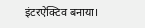इंटरऐक्टिव बनाया।